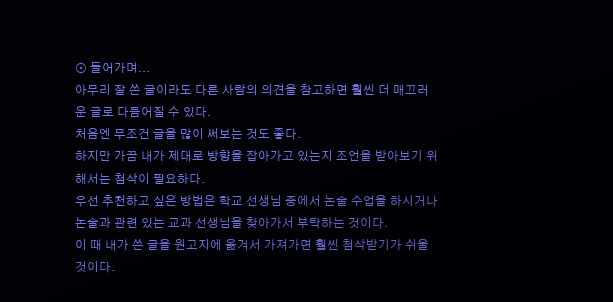⊙ 들어가며...
아무리 잘 쓴 글이라도 다른 사람의 의견을 참고하면 훨씬 더 매끄러운 글로 다듬어질 수 있다.
처음엔 무조건 글을 많이 써보는 것도 좋다.
하지만 가끔 내가 제대로 방향을 잡아가고 있는지 조언을 받아보기 위해서는 첨삭이 필요하다.
우선 추천하고 싶은 방법은 학교 선생님 중에서 논술 수업을 하시거나 논술과 관련 있는 교과 선생님을 찾아가서 부탁하는 것이다.
이 때 내가 쓴 글을 원고지에 옮겨서 가져가면 훨씬 첨삭받기가 쉬울 것이다.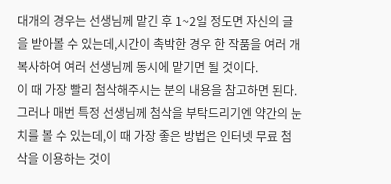대개의 경우는 선생님께 맡긴 후 1~2일 정도면 자신의 글을 받아볼 수 있는데,시간이 촉박한 경우 한 작품을 여러 개 복사하여 여러 선생님께 동시에 맡기면 될 것이다.
이 때 가장 빨리 첨삭해주시는 분의 내용을 참고하면 된다.
그러나 매번 특정 선생님께 첨삭을 부탁드리기엔 약간의 눈치를 볼 수 있는데,이 때 가장 좋은 방법은 인터넷 무료 첨삭을 이용하는 것이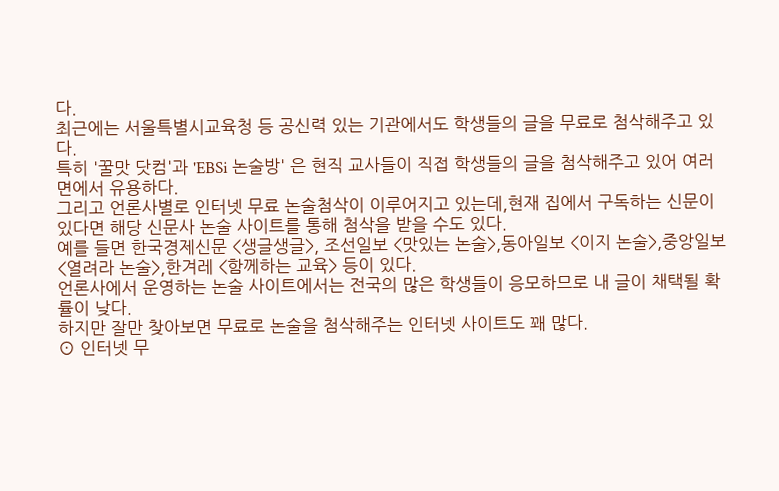다.
최근에는 서울특별시교육청 등 공신력 있는 기관에서도 학생들의 글을 무료로 첨삭해주고 있다.
특히 '꿀맛 닷컴'과 'EBSi 논술방' 은 현직 교사들이 직접 학생들의 글을 첨삭해주고 있어 여러 면에서 유용하다.
그리고 언론사별로 인터넷 무료 논술첨삭이 이루어지고 있는데,현재 집에서 구독하는 신문이 있다면 해당 신문사 논술 사이트를 통해 첨삭을 받을 수도 있다.
예를 들면 한국경제신문 <생글생글>, 조선일보 <맛있는 논술>,동아일보 <이지 논술>,중앙일보 <열려라 논술>,한겨레 <함께하는 교육> 등이 있다.
언론사에서 운영하는 논술 사이트에서는 전국의 많은 학생들이 응모하므로 내 글이 채택될 확률이 낮다.
하지만 잘만 찾아보면 무료로 논술을 첨삭해주는 인터넷 사이트도 꽤 많다.
⊙ 인터넷 무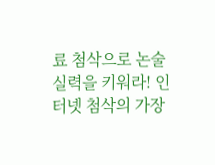료 첨삭으로 논술 실력을 키워라! 인터넷 첨삭의 가장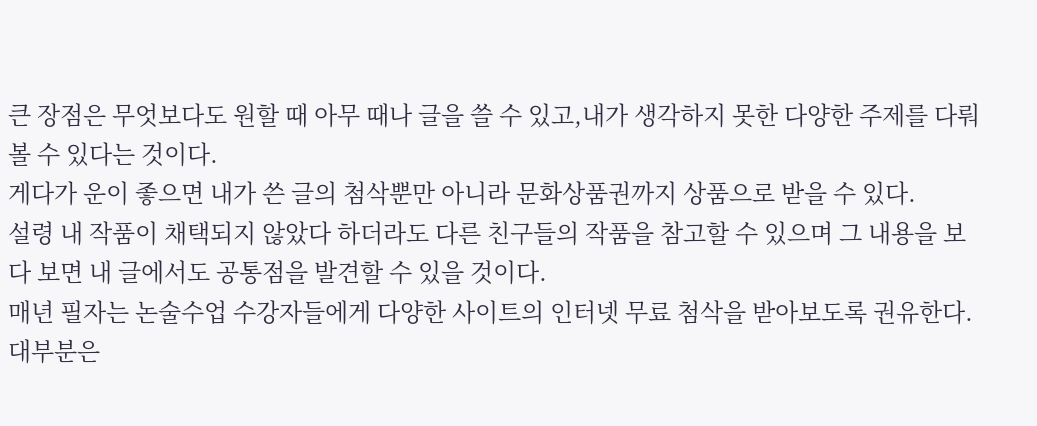큰 장점은 무엇보다도 원할 때 아무 때나 글을 쓸 수 있고,내가 생각하지 못한 다양한 주제를 다뤄볼 수 있다는 것이다.
게다가 운이 좋으면 내가 쓴 글의 첨삭뿐만 아니라 문화상품권까지 상품으로 받을 수 있다.
설령 내 작품이 채택되지 않았다 하더라도 다른 친구들의 작품을 참고할 수 있으며 그 내용을 보다 보면 내 글에서도 공통점을 발견할 수 있을 것이다.
매년 필자는 논술수업 수강자들에게 다양한 사이트의 인터넷 무료 첨삭을 받아보도록 권유한다.
대부분은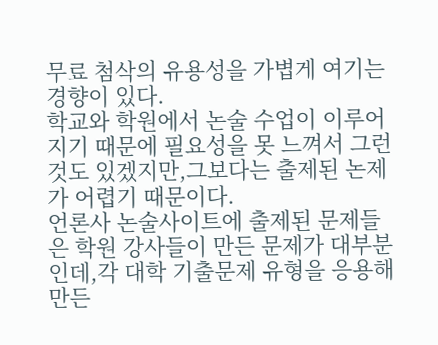무료 첨삭의 유용성을 가볍게 여기는 경향이 있다.
학교와 학원에서 논술 수업이 이루어지기 때문에 필요성을 못 느껴서 그런 것도 있겠지만,그보다는 출제된 논제가 어렵기 때문이다.
언론사 논술사이트에 출제된 문제들은 학원 강사들이 만든 문제가 대부분인데,각 대학 기출문제 유형을 응용해 만든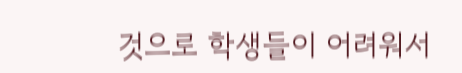것으로 학생들이 어려워서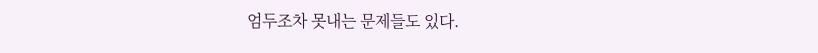엄두조차 못내는 문제들도 있다.